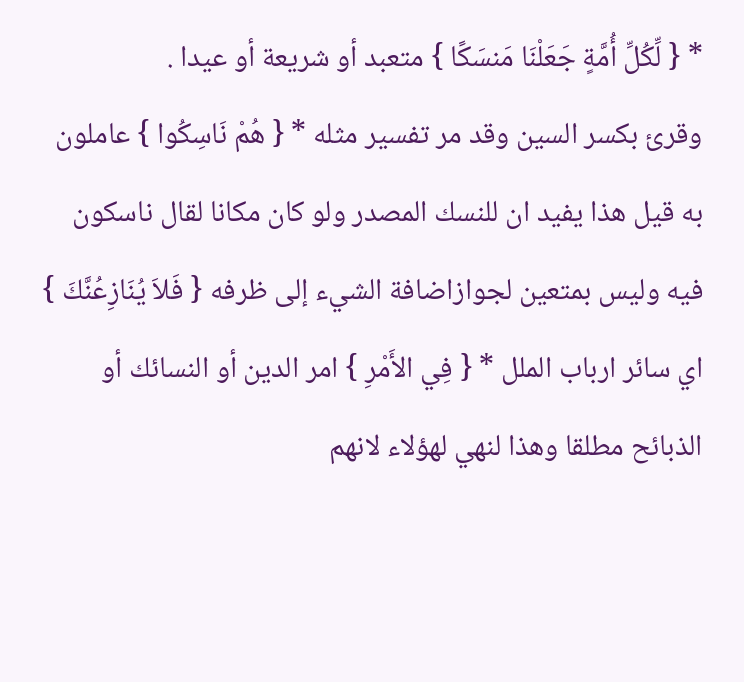* { لِّكُلِّ أُمَّةٍ جَعَلْنَا مَنسَكًا } متعبد أو شريعة أو عيدا .
وقرئ بكسر السين وقد مر تفسير مثله * { هُمْ نَاسِكُوا } عاملون به قيل هذا يفيد ان للنسك المصدر ولو كان مكانا لقال ناسكون فيه وليس بمتعين لجوازاضافة الشيء إلى ظرفه { فَلاَ يُنَازِعُنَّكَ } اي سائر ارباب الملل * { فِي الأَمْرِ } امر الدين أو النسائك أو الذبائح مطلقا وهذا لنهي لهؤلاء لانهم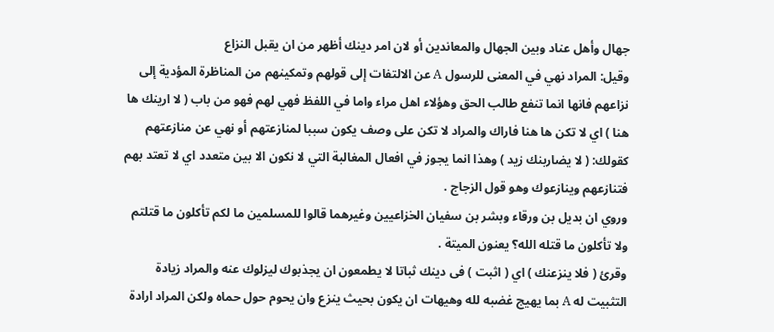جهال وأهل عناد وبين الجهال والمعاندين أو لان امر دينك أظهر من ان يقبل النزاع
وقيل: المراد نهي في المعنى للرسول A عن الالتفات إلى قولهم وتمكينهم من المناظرة المؤدية إلى نزاعهم فانها انما تنفع طالب الحق وهؤلاء اهل مراء واما في اللفظ فهي لهم فهو من باب ( لا ارينك ها هنا ) اي لا تكن ها هنا فاراك والمراد لا تكن على وصف يكون سببا لمنازعتهم أو نهي عن منازعتهم كقولك: ( لا يضاربنك زيد ) وهذا انما يجوز في افعال المغالبة التي لا نكون الا بين متعدد اي لا تعتد بهم فتنازعهم وينازعوك وهو قول الزجاج .
وروي ان بديل بن ورقاء وبشر بن سفيان الخزاعيين وغيرهما قالوا للمسلمين ما لكم تأكلون ما قتلتم ولا تأكلون ما قتله الله؟ يعنون الميتة .
وقرئ ( فلا ينزعنك ) اي ( اثبت ) فى دينك ثباتا لا يطمعون ان يجذبوك ليزلوك عنه والمراد زيادة التثبيت له A بما يهيج غضبه لله وهيهات ان يكون بحيث ينزع وان يحوم حول حماه ولكن المراد ارادة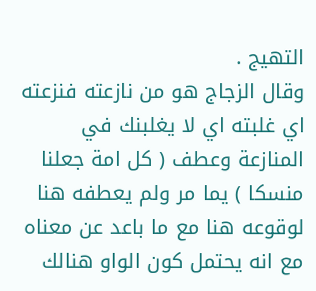التهيج .
وقال الزجاج هو من نازعته فنزعته اي غلبته اي لا يغلبنك في المنازعة وعطف ( كل امة جعلنا منسكا ) يما مر ولم يعطفه هنا لوقوعه هنا مع ما باعد عن معناه مع انه يحتمل كون الواو هنالك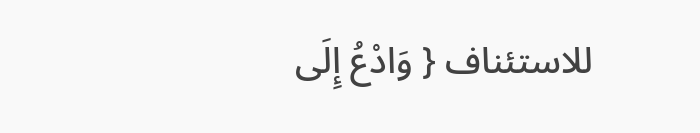للاستئناف { وَادْعُ إِلَى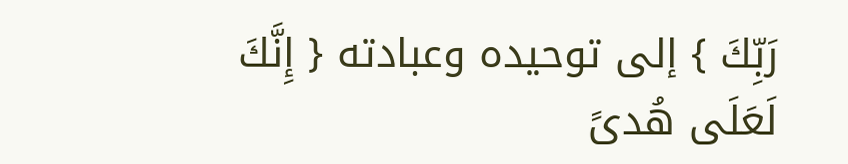رَبِّكَ } إلى توحيده وعبادته { إِنَّكَ لَعَلَى هُدىً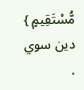مُّسْتَقِيمٍ } دين سوي .